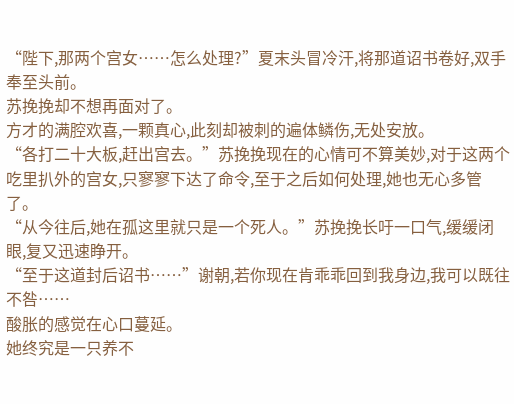“陛下,那两个宫女……怎么处理?”夏末头冒冷汗,将那道诏书卷好,双手奉至头前。
苏挽挽却不想再面对了。
方才的满腔欢喜,一颗真心,此刻却被刺的遍体鳞伤,无处安放。
“各打二十大板,赶出宫去。”苏挽挽现在的心情可不算美妙,对于这两个吃里扒外的宫女,只寥寥下达了命令,至于之后如何处理,她也无心多管了。
“从今往后,她在孤这里就只是一个死人。”苏挽挽长吁一口气,缓缓闭眼,复又迅速睁开。
“至于这道封后诏书……”谢朝,若你现在肯乖乖回到我身边,我可以既往不咎……
酸胀的感觉在心口蔓延。
她终究是一只养不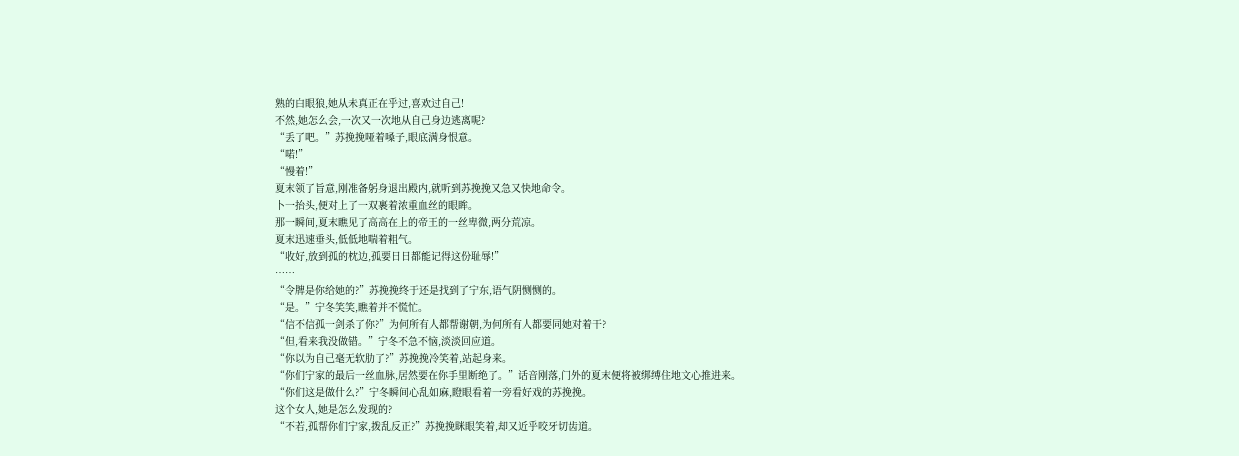熟的白眼狼,她从未真正在乎过,喜欢过自己!
不然,她怎么会,一次又一次地从自己身边逃离呢?
“丢了吧。”苏挽挽哑着嗓子,眼底满身恨意。
“喏!”
“慢着!”
夏末领了旨意,刚准备躬身退出殿内,就听到苏挽挽又急又快地命令。
卜一抬头,便对上了一双裹着浓重血丝的眼眸。
那一瞬间,夏末瞧见了高高在上的帝王的一丝卑微,两分荒凉。
夏末迅速垂头,低低地喘着粗气。
“收好,放到孤的枕边,孤要日日都能记得这份耻辱!”
……
“令牌是你给她的?”苏挽挽终于还是找到了宁东,语气阴恻恻的。
“是。”宁冬笑笑,瞧着并不慌忙。
“信不信孤一剑杀了你?”为何所有人都帮谢朝,为何所有人都要同她对着干?
“但,看来我没做错。”宁冬不急不恼,淡淡回应道。
“你以为自己毫无软肋了?”苏挽挽冷笑着,站起身来。
“你们宁家的最后一丝血脉,居然要在你手里断绝了。”话音刚落,门外的夏末便将被绑缚住地文心推进来。
“你们这是做什么?”宁冬瞬间心乱如麻,瞪眼看着一旁看好戏的苏挽挽。
这个女人,她是怎么发现的?
“不若,孤帮你们宁家,拨乱反正?”苏挽挽眯眼笑着,却又近乎咬牙切齿道。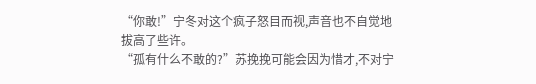“你敢!”宁冬对这个疯子怒目而视,声音也不自觉地拔高了些许。
“孤有什么不敢的?”苏挽挽可能会因为惜才,不对宁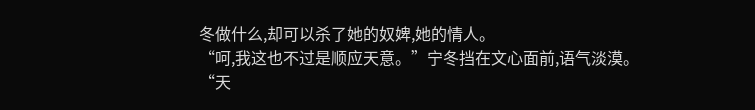冬做什么,却可以杀了她的奴婢,她的情人。
“呵,我这也不过是顺应天意。”宁冬挡在文心面前,语气淡漠。
“天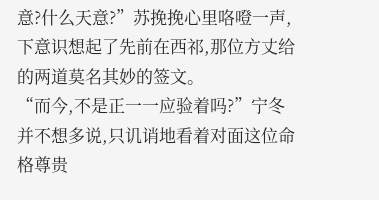意?什么天意?”苏挽挽心里咯噔一声,下意识想起了先前在西祁,那位方丈给的两道莫名其妙的签文。
“而今,不是正一一应验着吗?”宁冬并不想多说,只讥诮地看着对面这位命格尊贵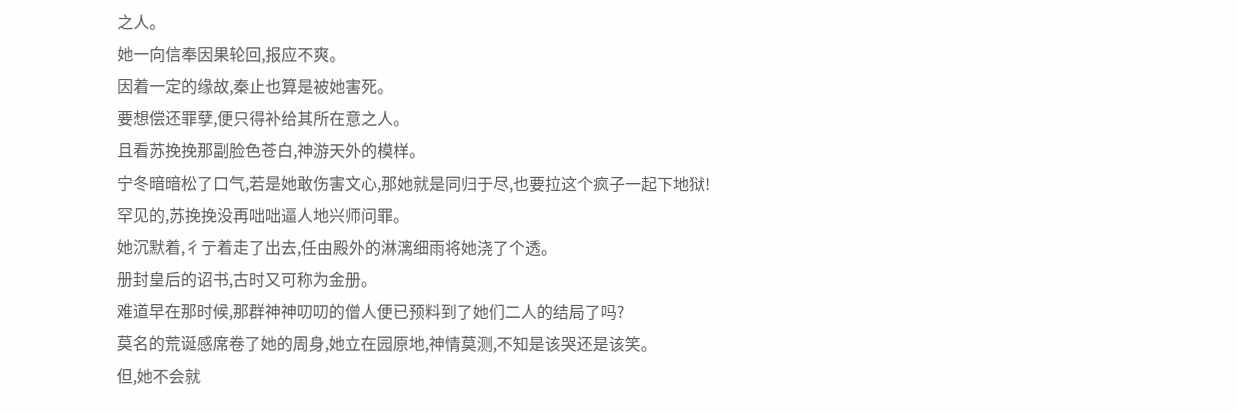之人。
她一向信奉因果轮回,报应不爽。
因着一定的缘故,秦止也算是被她害死。
要想偿还罪孽,便只得补给其所在意之人。
且看苏挽挽那副脸色苍白,神游天外的模样。
宁冬暗暗松了口气,若是她敢伤害文心,那她就是同归于尽,也要拉这个疯子一起下地狱!
罕见的,苏挽挽没再咄咄逼人地兴师问罪。
她沉默着,彳亍着走了出去,任由殿外的淋漓细雨将她浇了个透。
册封皇后的诏书,古时又可称为金册。
难道早在那时候,那群神神叨叨的僧人便已预料到了她们二人的结局了吗?
莫名的荒诞感席卷了她的周身,她立在园原地,神情莫测,不知是该哭还是该笑。
但,她不会就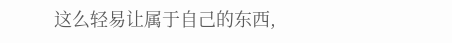这么轻易让属于自己的东西,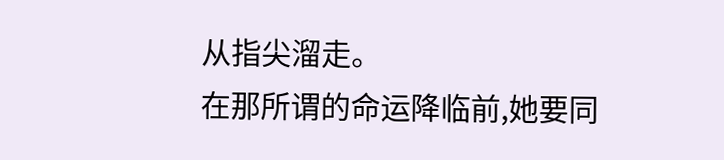从指尖溜走。
在那所谓的命运降临前,她要同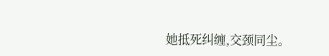她抵死纠缠,交颈同尘。